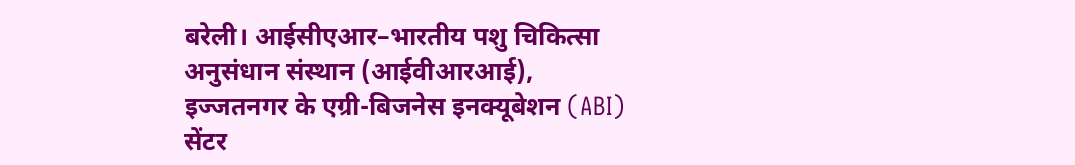बरेली। आईसीएआर–भारतीय पशु चिकित्सा अनुसंधान संस्थान (आईवीआरआई), इज्जतनगर के एग्री-बिजनेस इनक्यूबेशन (ABI) सेंटर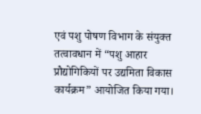एवं पशु पोषण विभाग के संयुक्त तत्वावधान में “पशु आहार प्रौद्योगिकियों पर उद्यमिता विकास कार्यक्रम” आयोजित किया गया।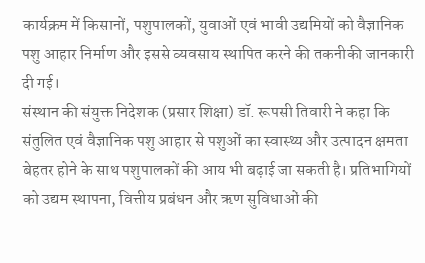कार्यक्रम में किसानों, पशुपालकों, युवाओं एवं भावी उद्यमियों को वैज्ञानिक पशु आहार निर्माण और इससे व्यवसाय स्थापित करने की तकनीकी जानकारी दी गई।
संस्थान की संयुक्त निदेशक (प्रसार शिक्षा) डॉ. रूपसी तिवारी ने कहा कि संतुलित एवं वैज्ञानिक पशु आहार से पशुओं का स्वास्थ्य और उत्पादन क्षमता बेहतर होने के साथ पशुपालकों की आय भी बढ़ाई जा सकती है। प्रतिभागियों को उद्यम स्थापना, वित्तीय प्रबंधन और ऋण सुविधाओं की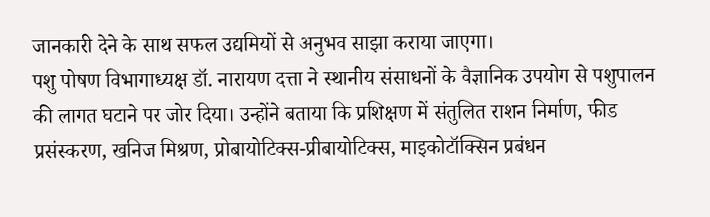जानकारी देने के साथ सफल उद्यमियों से अनुभव साझा कराया जाएगा।
पशु पोषण विभागाध्यक्ष डॉ. नारायण दत्ता ने स्थानीय संसाधनों के वैज्ञानिक उपयोग से पशुपालन की लागत घटाने पर जोर दिया। उन्होंने बताया कि प्रशिक्षण में संतुलित राशन निर्माण, फीड प्रसंस्करण, खनिज मिश्रण, प्रोबायोटिक्स-प्रीबायोटिक्स, माइकोटॉक्सिन प्रबंधन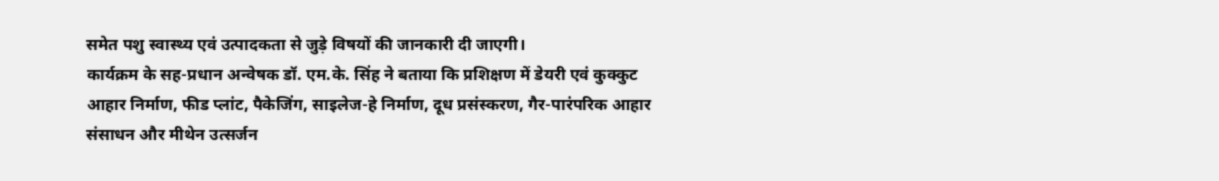समेत पशु स्वास्थ्य एवं उत्पादकता से जुड़े विषयों की जानकारी दी जाएगी।
कार्यक्रम के सह-प्रधान अन्वेषक डॉ. एम.के. सिंह ने बताया कि प्रशिक्षण में डेयरी एवं कुक्कुट आहार निर्माण, फीड प्लांट, पैकेजिंग, साइलेज-हे निर्माण, दूध प्रसंस्करण, गैर-पारंपरिक आहार संसाधन और मीथेन उत्सर्जन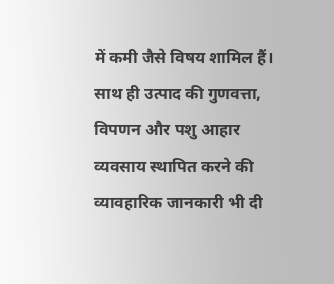में कमी जैसे विषय शामिल हैं। साथ ही उत्पाद की गुणवत्ता, विपणन और पशु आहार व्यवसाय स्थापित करने की व्यावहारिक जानकारी भी दी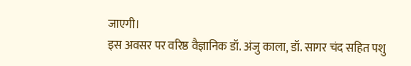जाएगी।
इस अवसर पर वरिष्ठ वैज्ञानिक डॉ. अंजु काला, डॉ. सागर चंद सहित पशु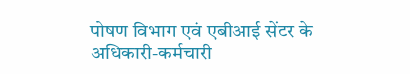पोषण विभाग एवं एबीआई सेंटर के अधिकारी-कर्मचारी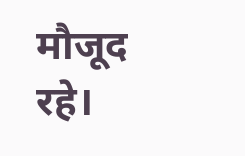मौजूद रहे।